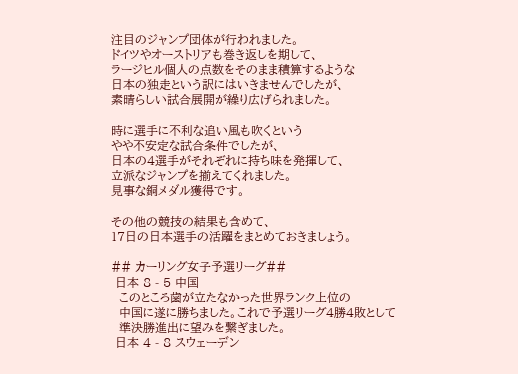注目のジャンプ団体が行われました。
ドイツやオーストリアも巻き返しを期して、
ラージヒル個人の点数をそのまま積算するような
日本の独走という訳にはいきませんでしたが、
素晴らしい試合展開が繰り広げられました。

時に選手に不利な追い風も吹くという
やや不安定な試合条件でしたが、
日本の4選手がそれぞれに持ち味を発揮して、
立派なジャンプを揃えてくれました。
見事な銅メダル獲得です。

その他の競技の結果も含めて、
17日の日本選手の活躍をまとめておきましょう。

## カーリング女子予選リーグ##
 日本 8 - 5 中国
  このところ歯が立たなかった世界ランク上位の
  中国に遂に勝ちました。これで予選リーグ4勝4敗として
  準決勝進出に望みを繋ぎました。
 日本 4 - 8 スウェーデン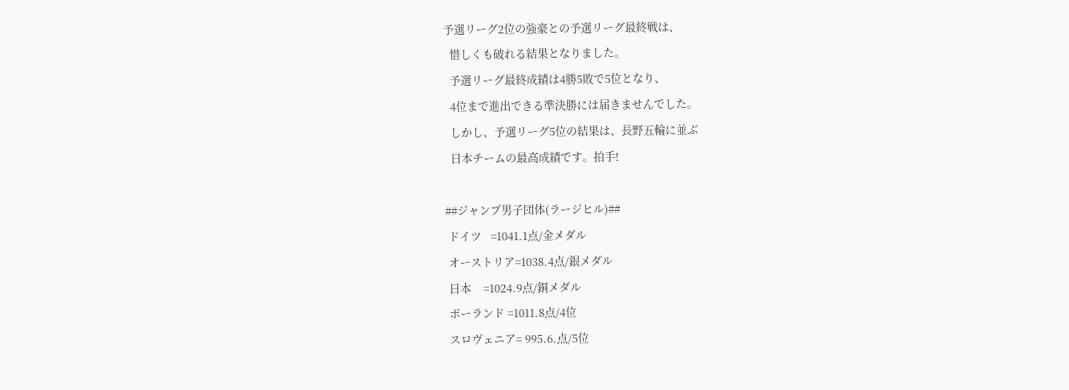予選リーグ2位の強豪との予選リーグ最終戦は、
  惜しくも破れる結果となりました。
  予選リーグ最終成績は4勝5敗で5位となり、
  4位まで進出できる準決勝には届きませんでした。
  しかし、予選リーグ5位の結果は、長野五輪に並ぶ
  日本チームの最高成績です。拍手!

##ジャンプ男子団体(ラージヒル)##
 ドイツ   =1041.1点/金メダル
 オーストリア=1038.4点/銀メダル
 日本    =1024.9点/銅メダル
 ポーランド =1011.8点/4位
 スロヴェニア= 995.6.点/5位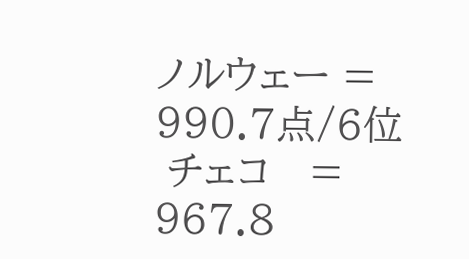ノルウェー = 990.7点/6位
 チェコ   = 967.8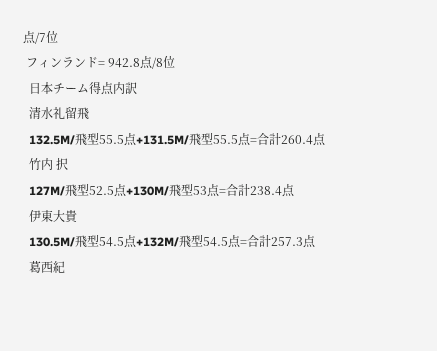点/7位
 フィンランド= 942.8点/8位
  日本チーム得点内訳
  清水礼留飛
  132.5M/飛型55.5点+131.5M/飛型55.5点=合計260.4点
  竹内 択
  127M/飛型52.5点+130M/飛型53点=合計238.4点
  伊東大貴
  130.5M/飛型54.5点+132M/飛型54.5点=合計257.3点
  葛西紀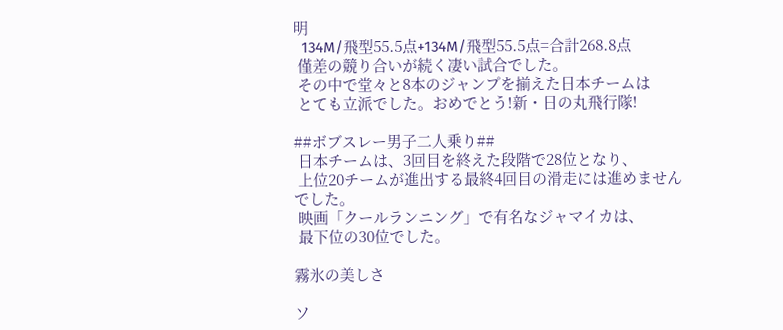明
  134M/飛型55.5点+134M/飛型55.5点=合計268.8点
 僅差の競り合いが続く凄い試合でした。
 その中で堂々と8本のジャンプを揃えた日本チームは
 とても立派でした。おめでとう!新・日の丸飛行隊!

##ボブスレー男子二人乗り##
 日本チームは、3回目を終えた段階で28位となり、
 上位20チームが進出する最終4回目の滑走には進めませんでした。
 映画「クールランニング」で有名なジャマイカは、
 最下位の30位でした。

霧氷の美しさ

ソ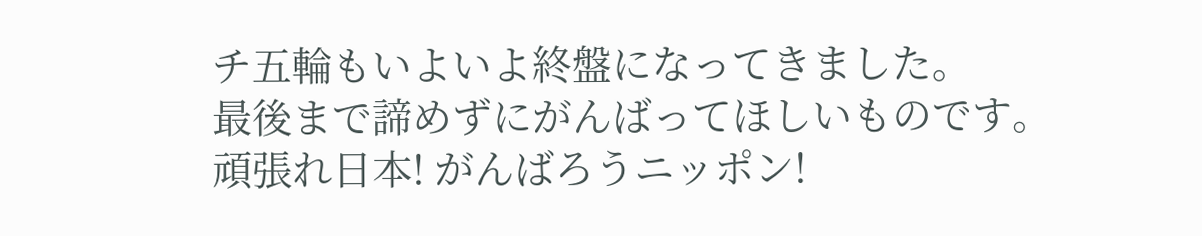チ五輪もいよいよ終盤になってきました。
最後まで諦めずにがんばってほしいものです。
頑張れ日本! がんばろうニッポン!